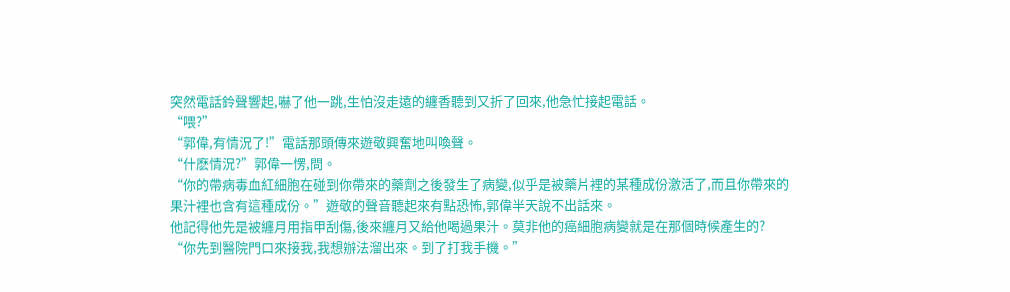突然電話鈴聲響起,嚇了他一跳,生怕沒走遠的纏香聽到又折了回來,他急忙接起電話。
“喂?”
“郭偉,有情況了!”電話那頭傳來遊敬興奮地叫喚聲。
“什麽情況?”郭偉一愣,問。
“你的帶病毒血紅細胞在碰到你帶來的藥劑之後發生了病變,似乎是被藥片裡的某種成份激活了,而且你帶來的果汁裡也含有這種成份。”遊敬的聲音聽起來有點恐怖,郭偉半天說不出話來。
他記得他先是被纏月用指甲刮傷,後來纏月又給他喝過果汁。莫非他的癌細胞病變就是在那個時候產生的?
“你先到醫院門口來接我,我想辦法溜出來。到了打我手機。”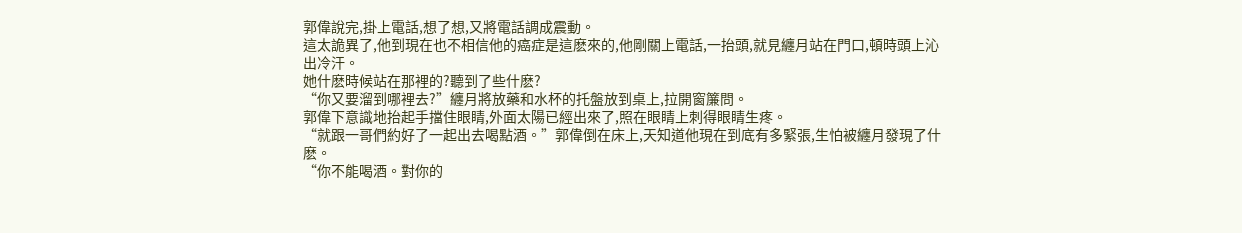郭偉說完,掛上電話,想了想,又將電話調成震動。
這太詭異了,他到現在也不相信他的癌症是這麽來的,他剛關上電話,一抬頭,就見纏月站在門口,頓時頭上沁出冷汗。
她什麽時候站在那裡的?聽到了些什麽?
“你又要溜到哪裡去?”纏月將放藥和水杯的托盤放到桌上,拉開窗簾問。
郭偉下意識地抬起手擋住眼睛,外面太陽已經出來了,照在眼睛上刺得眼睛生疼。
“就跟一哥們約好了一起出去喝點酒。”郭偉倒在床上,天知道他現在到底有多緊張,生怕被纏月發現了什麽。
“你不能喝酒。對你的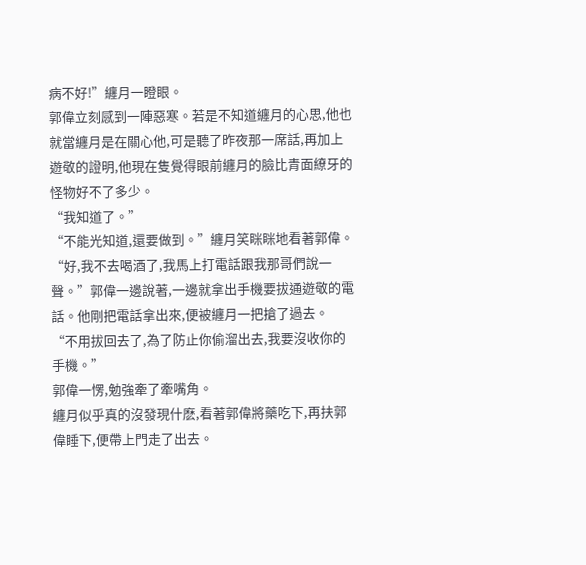病不好!”纏月一瞪眼。
郭偉立刻感到一陣惡寒。若是不知道纏月的心思,他也就當纏月是在關心他,可是聽了昨夜那一席話,再加上遊敬的證明,他現在隻覺得眼前纏月的臉比青面繚牙的怪物好不了多少。
“我知道了。”
“不能光知道,還要做到。”纏月笑眯眯地看著郭偉。
“好,我不去喝酒了,我馬上打電話跟我那哥們說一聲。”郭偉一邊說著,一邊就拿出手機要拔通遊敬的電話。他剛把電話拿出來,便被纏月一把搶了過去。
“不用拔回去了,為了防止你偷溜出去,我要沒收你的手機。”
郭偉一愣,勉強牽了牽嘴角。
纏月似乎真的沒發現什麽,看著郭偉將藥吃下,再扶郭偉睡下,便帶上門走了出去。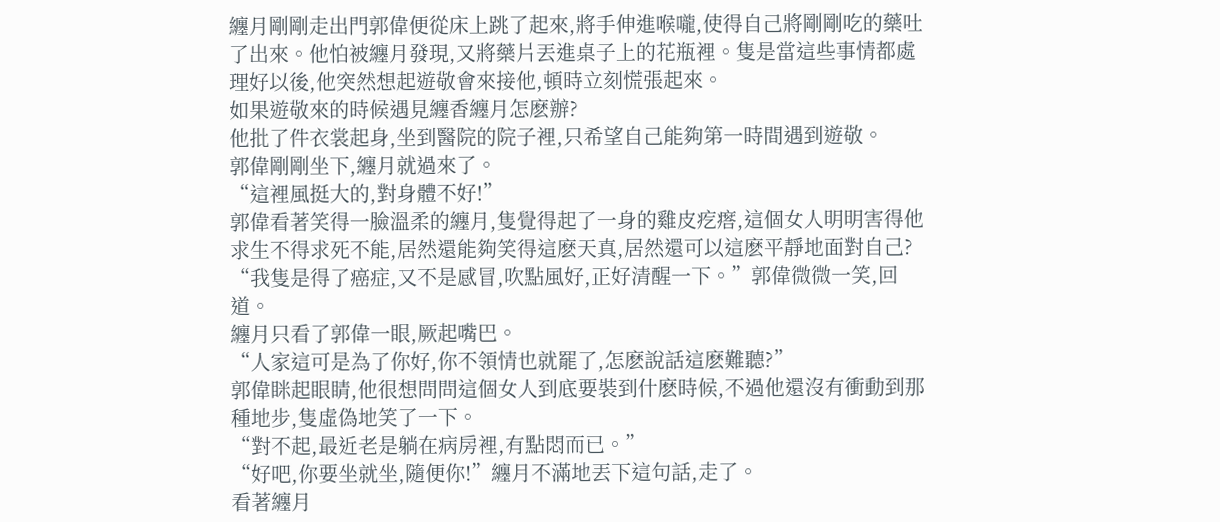纏月剛剛走出門郭偉便從床上跳了起來,將手伸進喉嚨,使得自己將剛剛吃的藥吐了出來。他怕被纏月發現,又將藥片丟進桌子上的花瓶裡。隻是當這些事情都處理好以後,他突然想起遊敬會來接他,頓時立刻慌張起來。
如果遊敬來的時候遇見纏香纏月怎麽辦?
他批了件衣裳起身,坐到醫院的院子裡,只希望自己能夠第一時間遇到遊敬。
郭偉剛剛坐下,纏月就過來了。
“這裡風挺大的,對身體不好!”
郭偉看著笑得一臉溫柔的纏月,隻覺得起了一身的雞皮疙瘩,這個女人明明害得他求生不得求死不能,居然還能夠笑得這麽天真,居然還可以這麽平靜地面對自己?
“我隻是得了癌症,又不是感冒,吹點風好,正好清醒一下。”郭偉微微一笑,回道。
纏月只看了郭偉一眼,厥起嘴巴。
“人家這可是為了你好,你不領情也就罷了,怎麽說話這麽難聽?”
郭偉眯起眼睛,他很想問問這個女人到底要裝到什麽時候,不過他還沒有衝動到那種地步,隻虛偽地笑了一下。
“對不起,最近老是躺在病房裡,有點悶而已。”
“好吧,你要坐就坐,隨便你!”纏月不滿地丟下這句話,走了。
看著纏月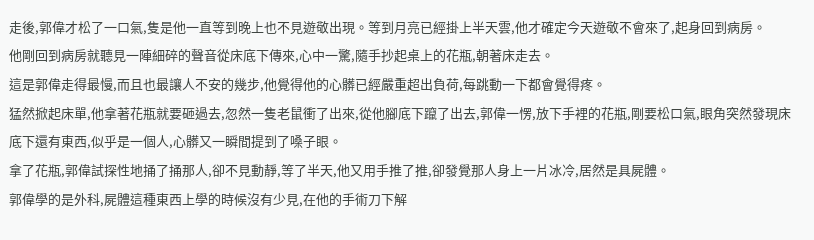走後,郭偉才松了一口氣,隻是他一直等到晚上也不見遊敬出現。等到月亮已經掛上半天雲,他才確定今天遊敬不會來了,起身回到病房。
他剛回到病房就聽見一陣細碎的聲音從床底下傳來,心中一驚,隨手抄起桌上的花瓶,朝著床走去。
這是郭偉走得最慢,而且也最讓人不安的幾步,他覺得他的心髒已經嚴重超出負荷,每跳動一下都會覺得疼。
猛然掀起床單,他拿著花瓶就要砸過去,忽然一隻老鼠衝了出來,從他腳底下躥了出去,郭偉一愣,放下手裡的花瓶,剛要松口氣,眼角突然發現床底下還有東西,似乎是一個人,心髒又一瞬間提到了嗓子眼。
拿了花瓶,郭偉試探性地捅了捅那人,卻不見動靜,等了半天,他又用手推了推,卻發覺那人身上一片冰冷,居然是具屍體。
郭偉學的是外科,屍體這種東西上學的時候沒有少見,在他的手術刀下解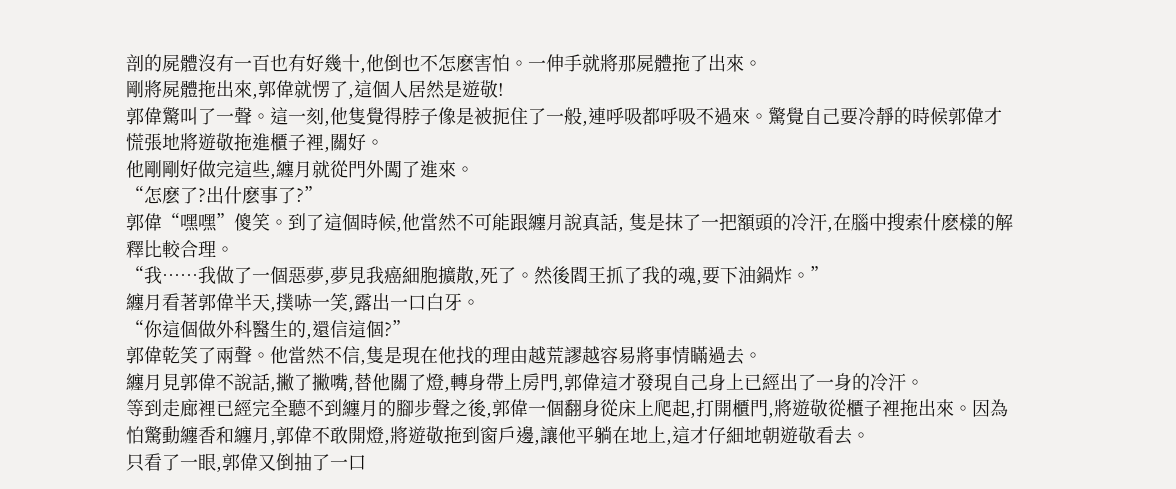剖的屍體沒有一百也有好幾十,他倒也不怎麽害怕。一伸手就將那屍體拖了出來。
剛將屍體拖出來,郭偉就愣了,這個人居然是遊敬!
郭偉驚叫了一聲。這一刻,他隻覺得脖子像是被扼住了一般,連呼吸都呼吸不過來。驚覺自己要冷靜的時候郭偉才慌張地將遊敬拖進櫃子裡,關好。
他剛剛好做完這些,纏月就從門外闖了進來。
“怎麽了?出什麽事了?”
郭偉“嘿嘿”傻笑。到了這個時候,他當然不可能跟纏月說真話, 隻是抹了一把額頭的冷汗,在腦中搜索什麽樣的解釋比較合理。
“我……我做了一個惡夢,夢見我癌細胞擴散,死了。然後閻王抓了我的魂,要下油鍋炸。”
纏月看著郭偉半天,撲哧一笑,露出一口白牙。
“你這個做外科醫生的,還信這個?”
郭偉乾笑了兩聲。他當然不信,隻是現在他找的理由越荒謬越容易將事情瞞過去。
纏月見郭偉不說話,撇了撇嘴,替他關了燈,轉身帶上房門,郭偉這才發現自己身上已經出了一身的冷汗。
等到走廊裡已經完全聽不到纏月的腳步聲之後,郭偉一個翻身從床上爬起,打開櫃門,將遊敬從櫃子裡拖出來。因為怕驚動纏香和纏月,郭偉不敢開燈,將遊敬拖到窗戶邊,讓他平躺在地上,這才仔細地朝遊敬看去。
只看了一眼,郭偉又倒抽了一口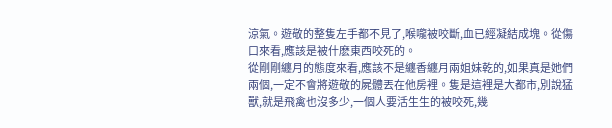涼氣。遊敬的整隻左手都不見了,喉嚨被咬斷,血已經凝結成塊。從傷口來看,應該是被什麽東西咬死的。
從剛剛纏月的態度來看,應該不是纏香纏月兩姐妹乾的,如果真是她們兩個,一定不會將遊敬的屍體丟在他房裡。隻是這裡是大都市,別說猛獸,就是飛禽也沒多少,一個人要活生生的被咬死,幾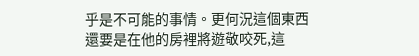乎是不可能的事情。更何況這個東西還要是在他的房裡將遊敬咬死,這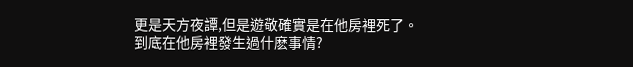更是天方夜譚,但是遊敬確實是在他房裡死了。
到底在他房裡發生過什麽事情?